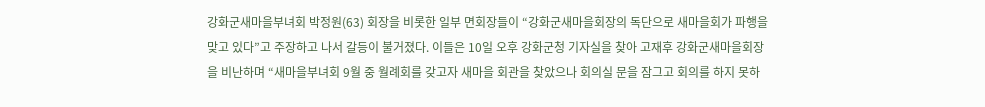강화군새마을부녀회 박정원(63) 회장을 비롯한 일부 면회장들이 “강화군새마을회장의 독단으로 새마을회가 파행을 맞고 있다”고 주장하고 나서 갈등이 불거졌다. 이들은 10일 오후 강화군청 기자실을 찾아 고재후 강화군새마을회장을 비난하며 “새마을부녀회 9월 중 월례회를 갖고자 새마을 회관을 찾았으나 회의실 문을 잠그고 회의를 하지 못하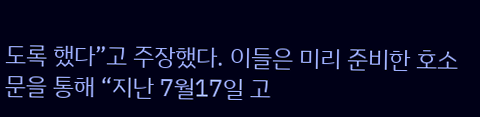도록 했다”고 주장했다. 이들은 미리 준비한 호소문을 통해 “지난 7월17일 고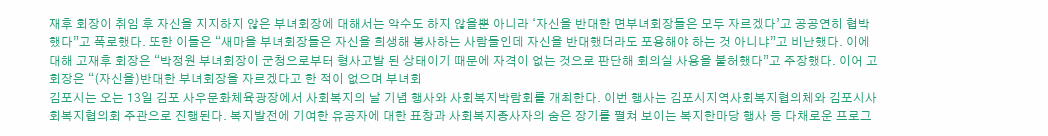재후 회장이 취임 후 자신을 지지하지 않은 부녀회장에 대해서는 악수도 하지 않을뿐 아니라 ‘자신을 반대한 면부녀회장들은 모두 자르겠다’고 공공연히 협박했다”고 폭로했다. 또한 이들은 “새마을 부녀회장들은 자신을 희생해 봉사하는 사람들인데 자신을 반대했더라도 포용해야 하는 것 아니냐”고 비난했다. 이에 대해 고재후 회장은 “박정원 부녀회장이 군청으로부터 형사고발 된 상태이기 때문에 자격이 없는 것으로 판단해 회의실 사용을 불허했다”고 주장했다. 이어 고 회장은 “(자신을)반대한 부녀회장을 자르겠다고 한 적이 없으며 부녀회
김포시는 오는 13일 김포 사우문화체육광장에서 사회복지의 날 기념 행사와 사회복지박람회를 개최한다. 이번 행사는 김포시지역사회복지협의체와 김포시사회복지협의회 주관으로 진행된다. 복지발전에 기여한 유공자에 대한 표창과 사회복지종사자의 숨은 장기를 펼쳐 보이는 복지한마당 행사 등 다채로운 프로그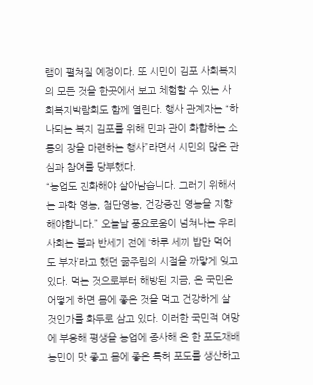램이 펼쳐질 예정이다. 또 시민이 김포 사회복지의 모든 것을 한곳에서 보고 체험할 수 있는 사회복지박람회도 함께 열린다. 행사 관계자는 “하나되는 복지 김포를 위해 민과 관이 화합하는 소통의 장을 마련하는 행사”라면서 시민의 많은 관심과 참여를 당부했다.
“농업도 진화해야 살아남습니다. 그러기 위해서는 과학 영농, 첨단영농, 건강증진 영농을 지향해야합니다.” 오늘날 풍요로움이 넘쳐나는 우리사회는 불과 반세기 전에 ‘하루 세끼 밥만 먹어도 부자’라고 했던 굶주림의 시절을 까맣게 잊고 있다. 먹는 것으로부터 해방된 지금, 온 국민은 어떻게 하면 몸에 좋은 것을 먹고 건강하게 살 것인가를 화두로 삼고 있다. 이러한 국민적 여망에 부응해 평생을 농업에 종사해 온 한 포도재배 농민이 맛 좋고 몸에 좋은 특허 포도를 생산하고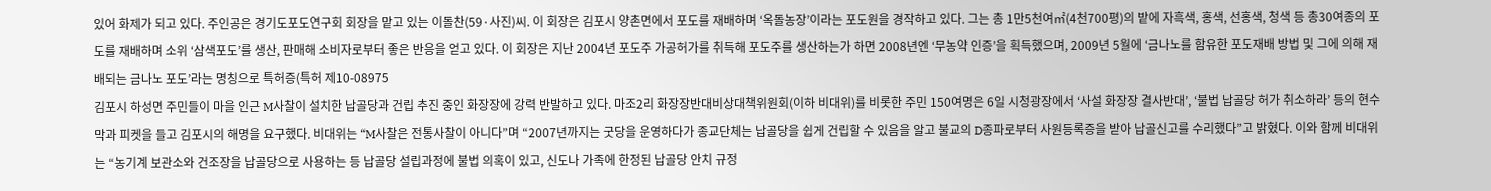있어 화제가 되고 있다. 주인공은 경기도포도연구회 회장을 맡고 있는 이돌찬(59·사진)씨. 이 회장은 김포시 양촌면에서 포도를 재배하며 ‘옥돌농장’이라는 포도원을 경작하고 있다. 그는 총 1만5천여㎡(4천700평)의 밭에 자흑색, 홍색, 선홍색, 청색 등 총30여종의 포도를 재배하며 소위 ‘삼색포도’를 생산, 판매해 소비자로부터 좋은 반응을 얻고 있다. 이 회장은 지난 2004년 포도주 가공허가를 취득해 포도주를 생산하는가 하면 2008년엔 ‘무농약 인증’을 획득했으며, 2009년 5월에 ‘금나노를 함유한 포도재배 방법 및 그에 의해 재배되는 금나노 포도’라는 명칭으로 특허증(특허 제10-08975
김포시 하성면 주민들이 마을 인근 M사찰이 설치한 납골당과 건립 추진 중인 화장장에 강력 반발하고 있다. 마조2리 화장장반대비상대책위원회(이하 비대위)를 비롯한 주민 150여명은 6일 시청광장에서 ‘사설 화장장 결사반대’, ‘불법 납골당 허가 취소하라’ 등의 현수막과 피켓을 들고 김포시의 해명을 요구했다. 비대위는 “M사찰은 전통사찰이 아니다”며 “2007년까지는 굿당을 운영하다가 종교단체는 납골당을 쉽게 건립할 수 있음을 알고 불교의 D종파로부터 사원등록증을 받아 납골신고를 수리했다”고 밝혔다. 이와 함께 비대위는 “농기계 보관소와 건조장을 납골당으로 사용하는 등 납골당 설립과정에 불법 의혹이 있고, 신도나 가족에 한정된 납골당 안치 규정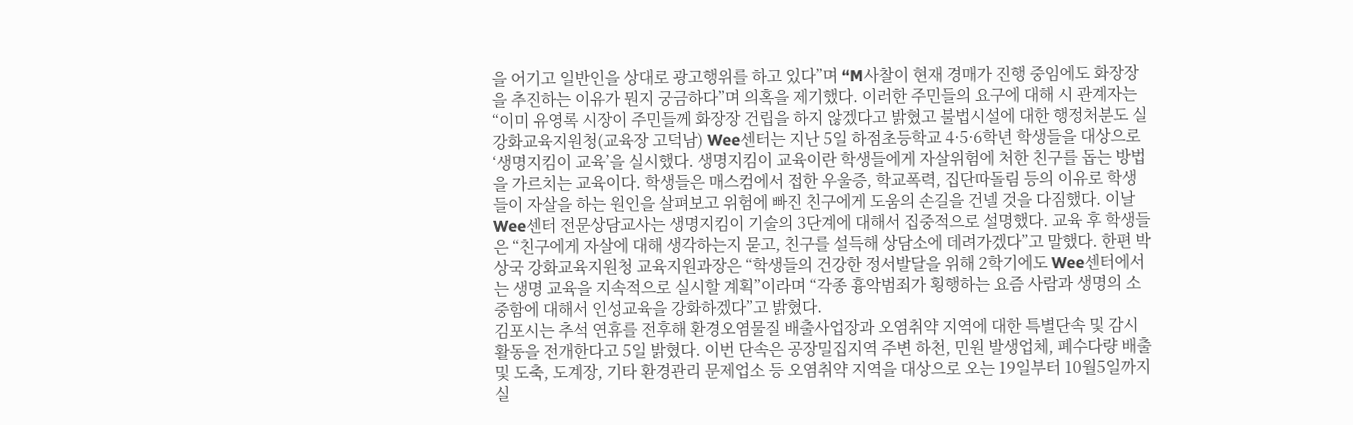을 어기고 일반인을 상대로 광고행위를 하고 있다”며 “M사찰이 현재 경매가 진행 중임에도 화장장을 추진하는 이유가 뭔지 궁금하다”며 의혹을 제기했다. 이러한 주민들의 요구에 대해 시 관계자는 “이미 유영록 시장이 주민들께 화장장 건립을 하지 않겠다고 밝혔고 불법시설에 대한 행정처분도 실
강화교육지원청(교육장 고덕남) Wee센터는 지난 5일 하점초등학교 4·5·6학년 학생들을 대상으로 ‘생명지킴이 교육’을 실시했다. 생명지킴이 교육이란 학생들에게 자살위험에 처한 친구를 돕는 방법을 가르치는 교육이다. 학생들은 매스컴에서 접한 우울증, 학교폭력, 집단따돌림 등의 이유로 학생들이 자살을 하는 원인을 살펴보고 위험에 빠진 친구에게 도움의 손길을 건넬 것을 다짐했다. 이날 Wee센터 전문상담교사는 생명지킴이 기술의 3단계에 대해서 집중적으로 설명했다. 교육 후 학생들은 “친구에게 자살에 대해 생각하는지 묻고, 친구를 설득해 상담소에 데려가겠다”고 말했다. 한편 박상국 강화교육지원청 교육지원과장은 “학생들의 건강한 정서발달을 위해 2학기에도 Wee센터에서는 생명 교육을 지속적으로 실시할 계획”이라며 “각종 흉악범죄가 횡행하는 요즘 사람과 생명의 소중함에 대해서 인성교육을 강화하겠다”고 밝혔다.
김포시는 추석 연휴를 전후해 환경오염물질 배출사업장과 오염취약 지역에 대한 특별단속 및 감시 활동을 전개한다고 5일 밝혔다. 이번 단속은 공장밀집지역 주변 하천, 민원 발생업체, 폐수다량 배출 및 도축, 도계장, 기타 환경관리 문제업소 등 오염취약 지역을 대상으로 오는 19일부터 10월5일까지 실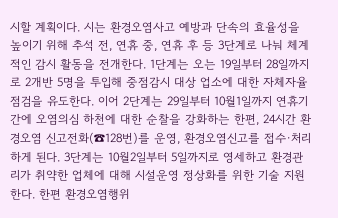시할 계획이다. 시는 환경오염사고 예방과 단속의 효율성을 높이기 위해 추석 전, 연휴 중, 연휴 후 등 3단계로 나눠 체계적인 감시 활동을 전개한다. 1단계는 오는 19일부터 28일까지로 2개반 5명을 투입해 중점감시 대상 업소에 대한 자체자율점검을 유도한다. 이어 2단계는 29일부터 10월1일까지 연휴기간에 오염의심 하천에 대한 순찰을 강화하는 한편, 24시간 환경오염 신고전화(☎128번)를 운영, 환경오염신고를 접수·처리하게 된다. 3단계는 10월2일부터 5일까지로 영세하고 환경관리가 취약한 업체에 대해 시설운영 정상화를 위한 기술 지원한다. 한편 환경오염행위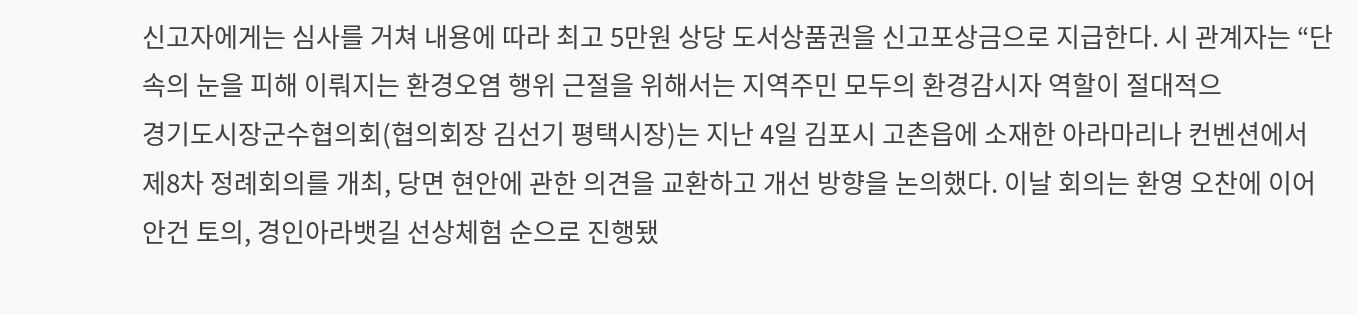신고자에게는 심사를 거쳐 내용에 따라 최고 5만원 상당 도서상품권을 신고포상금으로 지급한다. 시 관계자는 “단속의 눈을 피해 이뤄지는 환경오염 행위 근절을 위해서는 지역주민 모두의 환경감시자 역할이 절대적으
경기도시장군수협의회(협의회장 김선기 평택시장)는 지난 4일 김포시 고촌읍에 소재한 아라마리나 컨벤션에서 제8차 정례회의를 개최, 당면 현안에 관한 의견을 교환하고 개선 방향을 논의했다. 이날 회의는 환영 오찬에 이어 안건 토의, 경인아라뱃길 선상체험 순으로 진행됐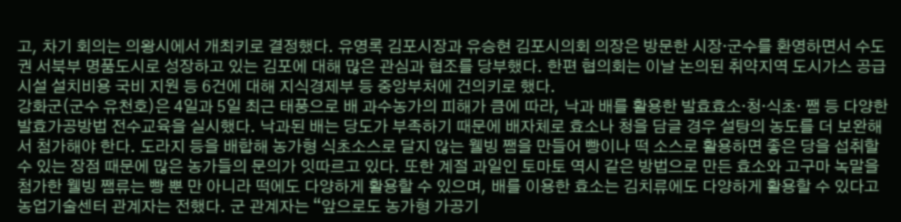고, 차기 회의는 의왕시에서 개최키로 결정했다. 유영록 김포시장과 유승현 김포시의회 의장은 방문한 시장·군수를 환영하면서 수도권 서북부 명품도시로 성장하고 있는 김포에 대해 많은 관심과 협조를 당부했다. 한편 협의회는 이날 논의된 취약지역 도시가스 공급시설 설치비용 국비 지원 등 6건에 대해 지식경제부 등 중앙부처에 건의키로 했다.
강화군(군수 유천호)은 4일과 5일 최근 태풍으로 배 과수농가의 피해가 큼에 따라, 낙과 배를 활용한 발효효소·청·식초· 쨈 등 다양한 발효가공방법 전수교육을 실시했다. 낙과된 배는 당도가 부족하기 때문에 배자체로 효소나 청을 담글 경우 설탕의 농도를 더 보완해서 첨가해야 한다. 도라지 등을 배합해 농가형 식초소스로 달지 않는 웰빙 쨈을 만들어 빵이나 떡 소스로 활용하면 좋은 당을 섭취할 수 있는 장점 때문에 많은 농가들의 문의가 잇따르고 있다. 또한 계절 과일인 토마토 역시 같은 방법으로 만든 효소와 고구마 녹말을 첨가한 웰빙 쨈류는 빵 뿐 만 아니라 떡에도 다양하게 활용할 수 있으며, 배를 이용한 효소는 김치류에도 다양하게 활용할 수 있다고 농업기술센터 관계자는 전했다. 군 관계자는 “앞으로도 농가형 가공기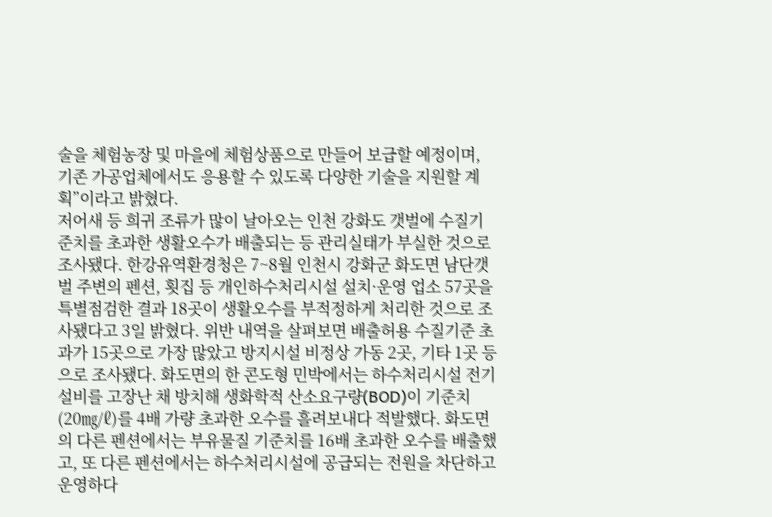술을 체험농장 및 마을에 체험상품으로 만들어 보급할 예정이며, 기존 가공업체에서도 응용할 수 있도록 다양한 기술을 지원할 계획”이라고 밝혔다.
저어새 등 희귀 조류가 많이 날아오는 인천 강화도 갯벌에 수질기준치를 초과한 생활오수가 배출되는 등 관리실태가 부실한 것으로 조사됐다. 한강유역환경청은 7~8월 인천시 강화군 화도면 남단갯벌 주변의 펜션, 횟집 등 개인하수처리시설 설치·운영 업소 57곳을 특별점검한 결과 18곳이 생활오수를 부적정하게 처리한 것으로 조사됐다고 3일 밝혔다. 위반 내역을 살펴보면 배출허용 수질기준 초과가 15곳으로 가장 많았고 방지시설 비정상 가동 2곳, 기타 1곳 등으로 조사됐다. 화도면의 한 콘도형 민박에서는 하수처리시설 전기설비를 고장난 채 방치해 생화학적 산소요구량(BOD)이 기준치(20㎎/ℓ)를 4배 가량 초과한 오수를 흘려보내다 적발했다. 화도면의 다른 펜션에서는 부유물질 기준치를 16배 초과한 오수를 배출했고, 또 다른 펜션에서는 하수처리시설에 공급되는 전원을 차단하고 운영하다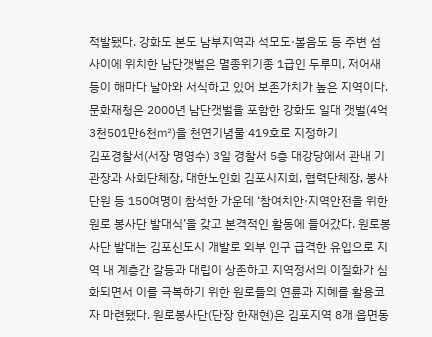적발됐다. 강화도 본도 남부지역과 석모도·볼음도 등 주변 섬 사이에 위치한 남단갯벌은 멸종위기종 1급인 두루미, 저어새 등이 해마다 날아와 서식하고 있어 보존가치가 높은 지역이다. 문화재청은 2000년 남단갯벌을 포함한 강화도 일대 갯벌(4억3천501만6천㎡)을 천연기념물 419호로 지정하기
김포경찰서(서장 명영수) 3일 경찰서 5층 대강당에서 관내 기관장과 사회단체장, 대한노인회 김포시지회, 협력단체장, 봉사단원 등 150여명이 참석한 가운데 ‘참여치안·지역안전을 위한 원로 봉사단 발대식’을 갖고 본격적인 활동에 들어갔다. 원로봉사단 발대는 김포신도시 개발로 외부 인구 급격한 유입으로 지역 내 계층간 갈등과 대립이 상존하고 지역정서의 이질화가 심화되면서 이를 극복하기 위한 원로들의 연륜과 지혜를 활용코자 마련됐다. 원로봉사단(단장 한재현)은 김포지역 8개 읍면동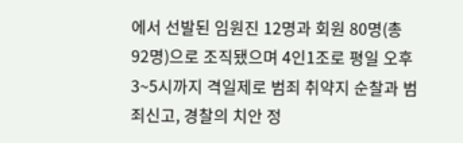에서 선발된 임원진 12명과 회원 80명(총 92명)으로 조직됐으며 4인1조로 평일 오후 3~5시까지 격일제로 범죄 취약지 순찰과 범죄신고, 경찰의 치안 정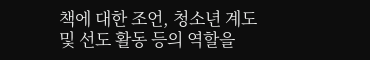책에 대한 조언, 청소년 계도 및 선도 활동 등의 역할을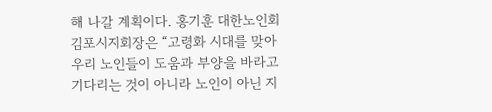해 나갈 계획이다. 홍기훈 대한노인회 김포시지회장은 “고령화 시대를 맞아 우리 노인들이 도움과 부양을 바라고 기다리는 것이 아니라 노인이 아닌 지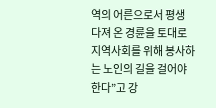역의 어른으로서 평생 다져 온 경륜을 토대로 지역사회를 위해 봉사하는 노인의 길을 걸어야 한다”고 강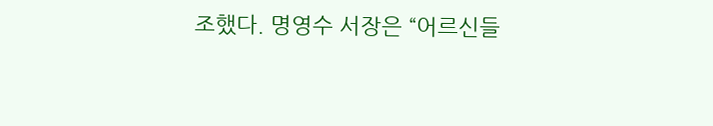조했다. 명영수 서장은 “어르신들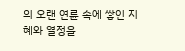의 오랜 연륜 속에 쌓인 지혜와 열정을